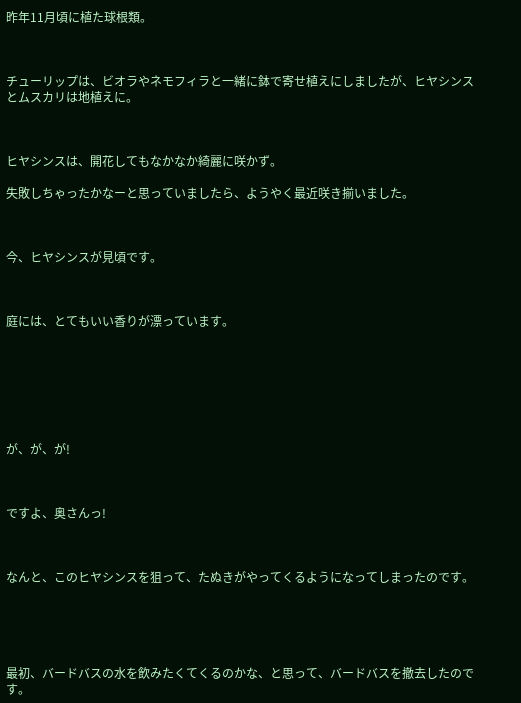昨年11月頃に植た球根類。



チューリップは、ビオラやネモフィラと一緒に鉢で寄せ植えにしましたが、ヒヤシンスとムスカリは地植えに。



ヒヤシンスは、開花してもなかなか綺麗に咲かず。

失敗しちゃったかなーと思っていましたら、ようやく最近咲き揃いました。



今、ヒヤシンスが見頃です。



庭には、とてもいい香りが漂っています。







が、が、が!



ですよ、奥さんっ!



なんと、このヒヤシンスを狙って、たぬきがやってくるようになってしまったのです。





最初、バードバスの水を飲みたくてくるのかな、と思って、バードバスを撤去したのです。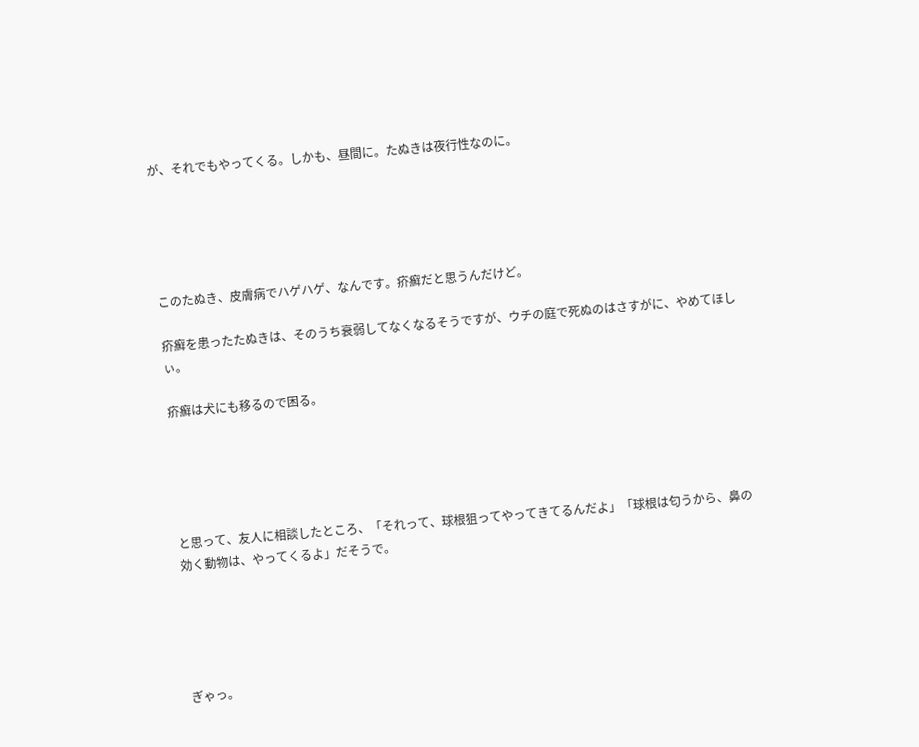が、それでもやってくる。しかも、昼間に。たぬきは夜行性なのに。





このたぬき、皮膚病でハゲハゲ、なんです。疥癬だと思うんだけど。

疥癬を患ったたぬきは、そのうち衰弱してなくなるそうですが、ウチの庭で死ぬのはさすがに、やめてほしぃ。

疥癬は犬にも移るので困る。





と思って、友人に相談したところ、「それって、球根狙ってやってきてるんだよ」「球根は匂うから、鼻の効く動物は、やってくるよ」だそうで。





ぎゃっ。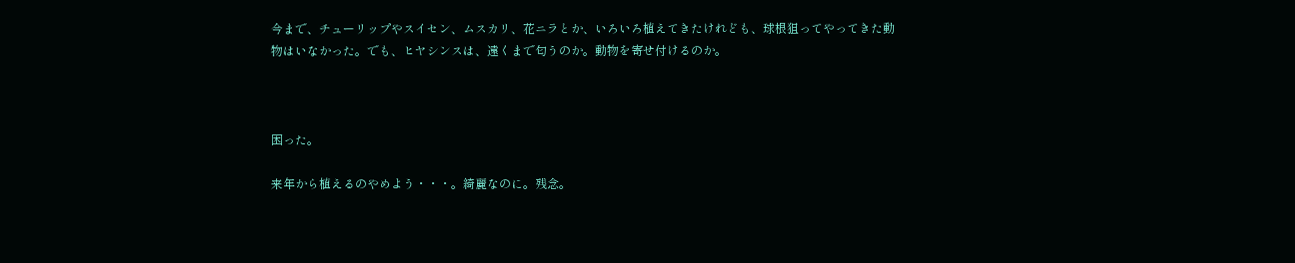今まで、チューリップやスイセン、ムスカリ、花ニラとか、いろいろ植えてきたけれども、球根狙ってやってきた動物はいなかった。でも、ヒヤシンスは、遠くまで匂うのか。動物を寄せ付けるのか。



困った。

来年から植えるのやめよう・・・。綺麗なのに。残念。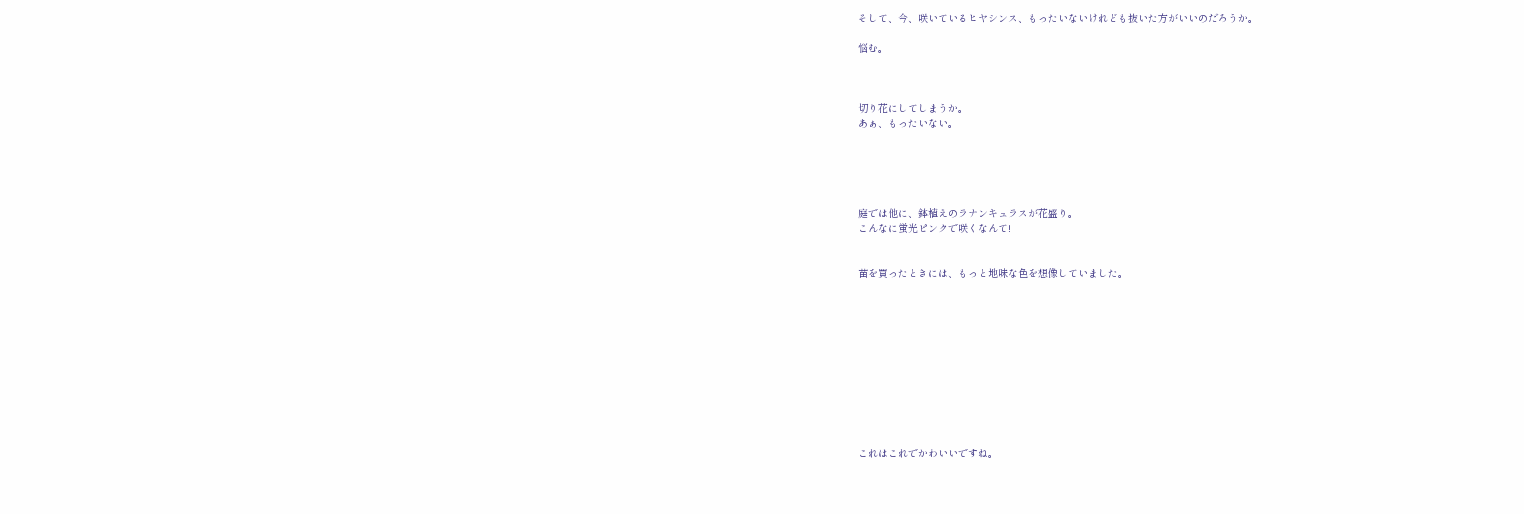そして、今、咲いているヒヤシンス、もったいないけれども抜いた方がいいのだろうか。

悩む。



切り花にしてしまうか。
あぁ、もったいない。





庭では他に、鉢植えのラナンキュラスが花盛り。
こんなに蛍光ピンクで咲くなんて!


苗を買ったときには、もっと地味な色を想像していました。











これはこれでかわいいですね。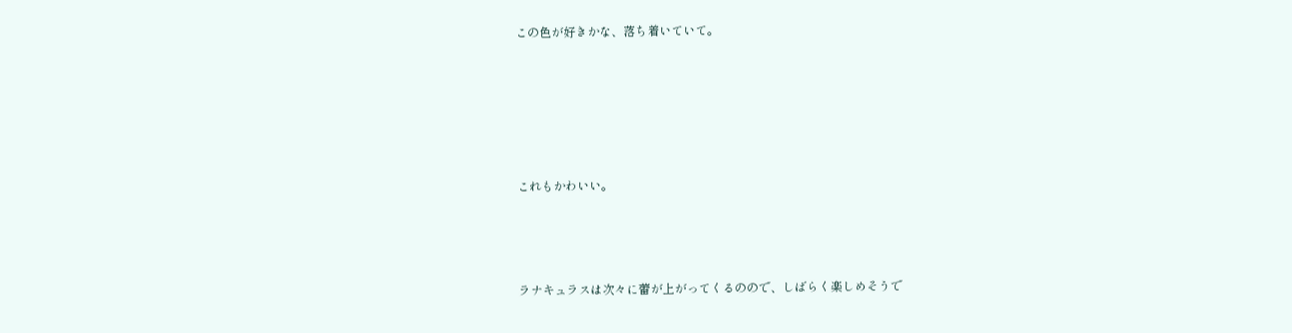この色が好きかな、落ち着いていて。





これもかわいい。



ラナキュラスは次々に蕾が上がってくるのので、しばらく楽しめそうで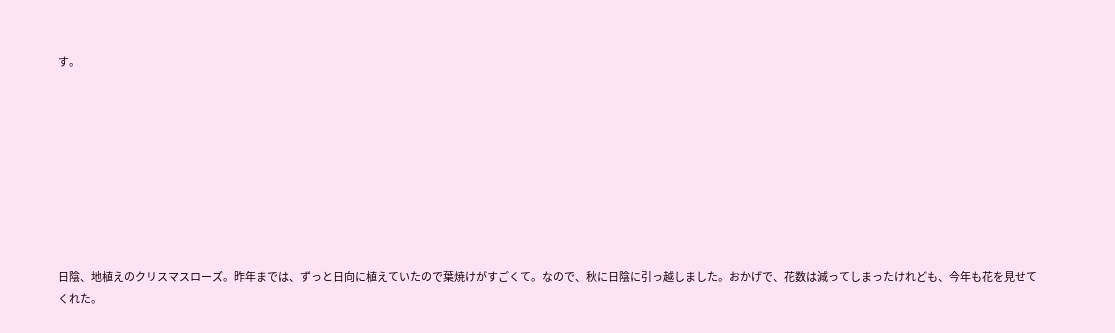す。









日陰、地植えのクリスマスローズ。昨年までは、ずっと日向に植えていたので葉焼けがすごくて。なので、秋に日陰に引っ越しました。おかげで、花数は減ってしまったけれども、今年も花を見せてくれた。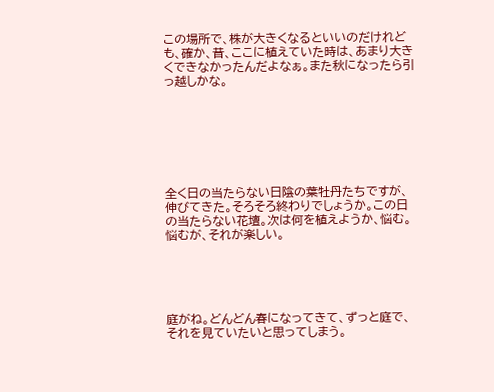この場所で、株が大きくなるといいのだけれども、確か、昔、ここに植えていた時は、あまり大きくできなかったんだよなぁ。また秋になったら引っ越しかな。







全く日の当たらない日陰の葉牡丹たちですが、伸びてきた。そろそろ終わりでしょうか。この日の当たらない花壇。次は何を植えようか、悩む。悩むが、それが楽しい。





庭がね。どんどん春になってきて、ずっと庭で、それを見ていたいと思ってしまう。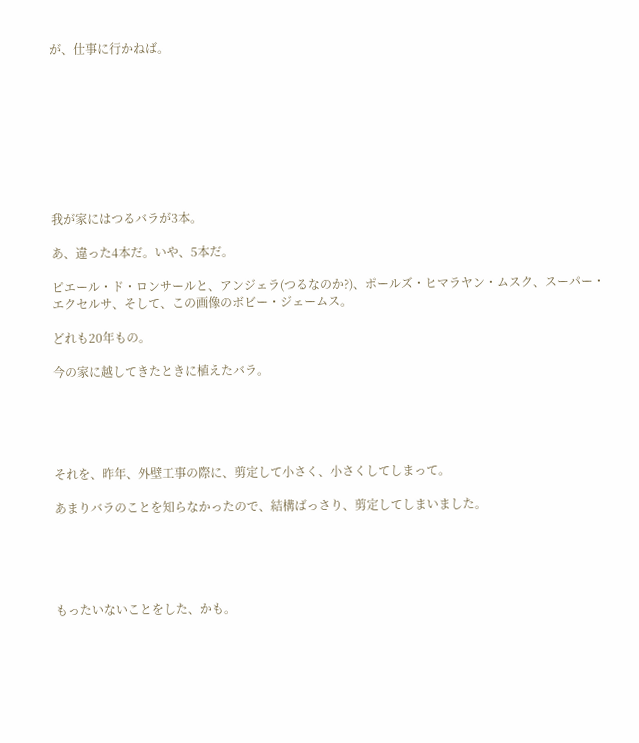が、仕事に行かねば。









我が家にはつるバラが3本。

あ、違った4本だ。いや、5本だ。

ピエール・ド・ロンサールと、アンジェラ(つるなのか?)、ポールズ・ヒマラヤン・ムスク、スーパー・エクセルサ、そして、この画像のボビー・ジェームス。

どれも20年もの。

今の家に越してきたときに植えたバラ。





それを、昨年、外壁工事の際に、剪定して小さく、小さくしてしまって。

あまりバラのことを知らなかったので、結構ばっさり、剪定してしまいました。





もったいないことをした、かも。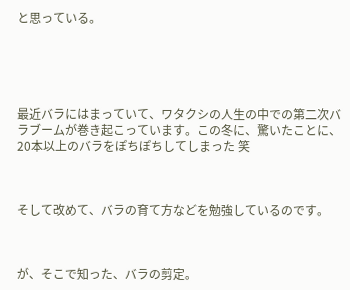と思っている。





最近バラにはまっていて、ワタクシの人生の中での第二次バラブームが巻き起こっています。この冬に、驚いたことに、20本以上のバラをぽちぽちしてしまった 笑



そして改めて、バラの育て方などを勉強しているのです。



が、そこで知った、バラの剪定。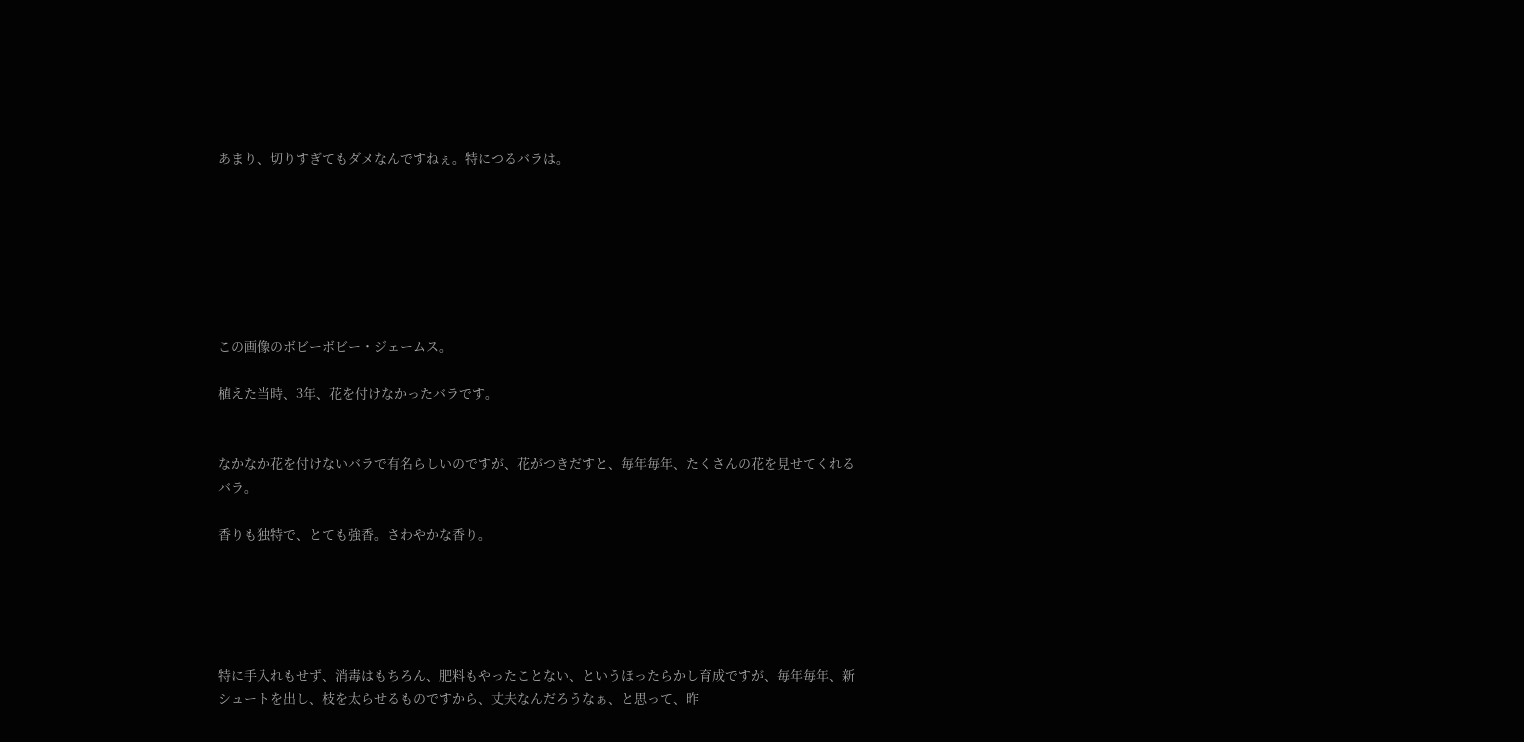あまり、切りすぎてもダメなんですねぇ。特につるバラは。







この画像のボビーボビー・ジェームス。

植えた当時、3年、花を付けなかったバラです。


なかなか花を付けないバラで有名らしいのですが、花がつきだすと、毎年毎年、たくさんの花を見せてくれるバラ。

香りも独特で、とても強香。さわやかな香り。





特に手入れもせず、消毒はもちろん、肥料もやったことない、というほったらかし育成ですが、毎年毎年、新シュートを出し、枝を太らせるものですから、丈夫なんだろうなぁ、と思って、昨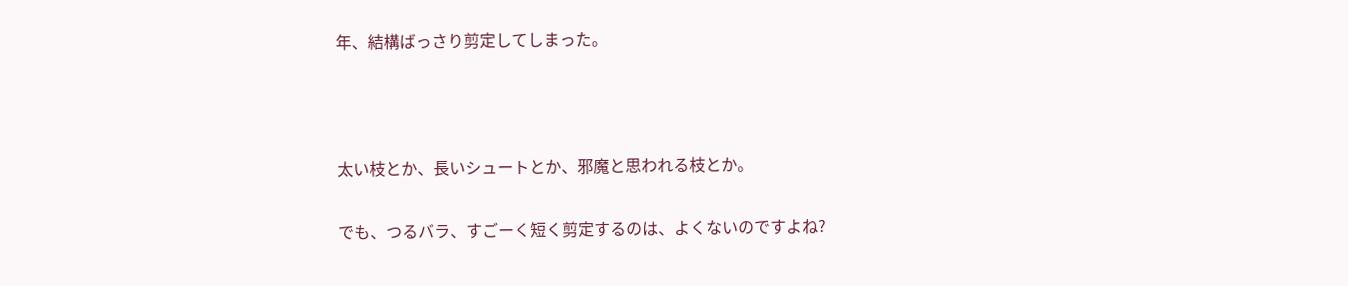年、結構ばっさり剪定してしまった。



太い枝とか、長いシュートとか、邪魔と思われる枝とか。

でも、つるバラ、すごーく短く剪定するのは、よくないのですよね?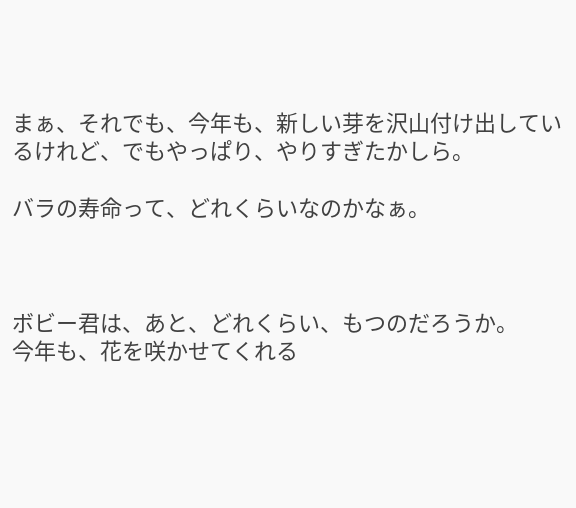まぁ、それでも、今年も、新しい芽を沢山付け出しているけれど、でもやっぱり、やりすぎたかしら。

バラの寿命って、どれくらいなのかなぁ。



ボビー君は、あと、どれくらい、もつのだろうか。
今年も、花を咲かせてくれる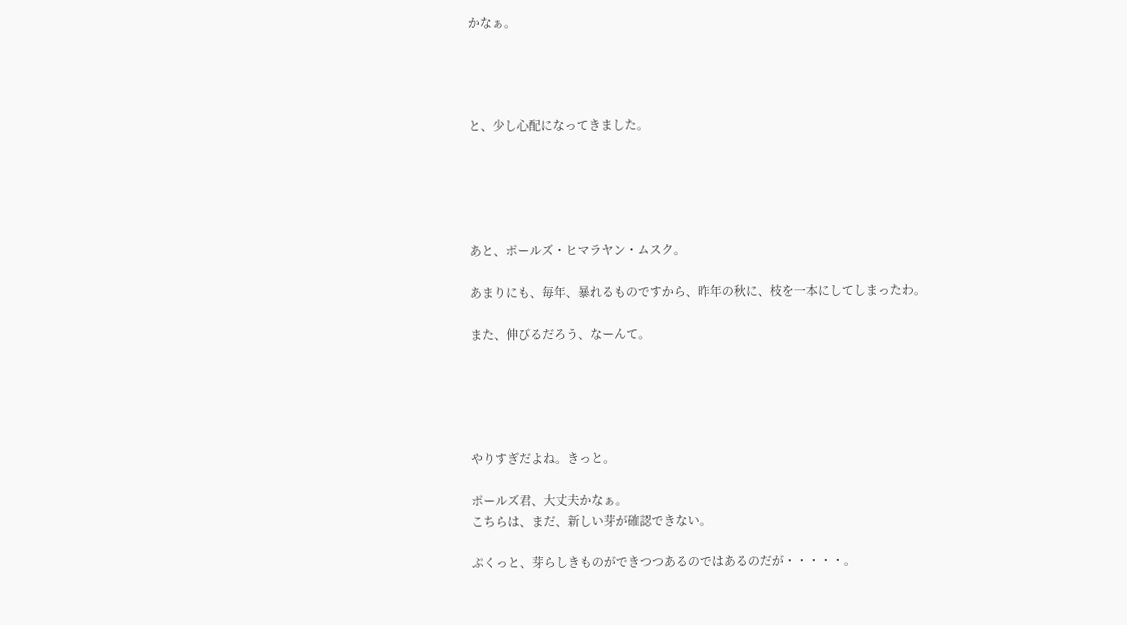かなぁ。




と、少し心配になってきました。





あと、ポールズ・ヒマラヤン・ムスク。

あまりにも、毎年、暴れるものですから、昨年の秋に、枝を一本にしてしまったわ。

また、伸びるだろう、なーんて。





やりすぎだよね。きっと。

ポールズ君、大丈夫かなぁ。
こちらは、まだ、新しい芽が確認できない。

ぷくっと、芽らしきものができつつあるのではあるのだが・・・・・。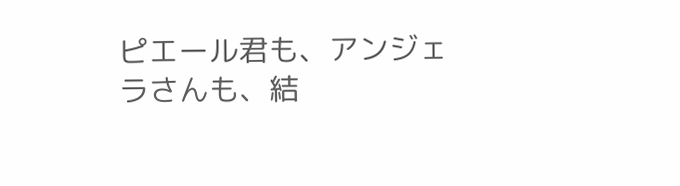ピエール君も、アンジェラさんも、結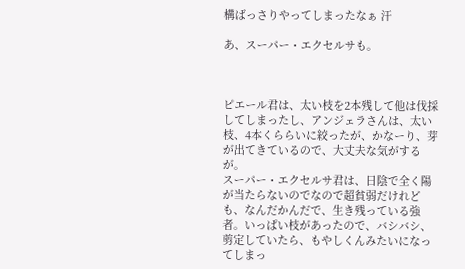構ばっさりやってしまったなぁ 汗

あ、スーパー・エクセルサも。



ピエール君は、太い枝を2本残して他は伐採してしまったし、アンジェラさんは、太い枝、4本くららいに絞ったが、かなーり、芽が出てきているので、大丈夫な気がするが。
スーパー・エクセルサ君は、日陰で全く陽が当たらないのでなので超貧弱だけれども、なんだかんだで、生き残っている強者。いっぱい枝があったので、バシバシ、剪定していたら、もやしくんみたいになってしまっ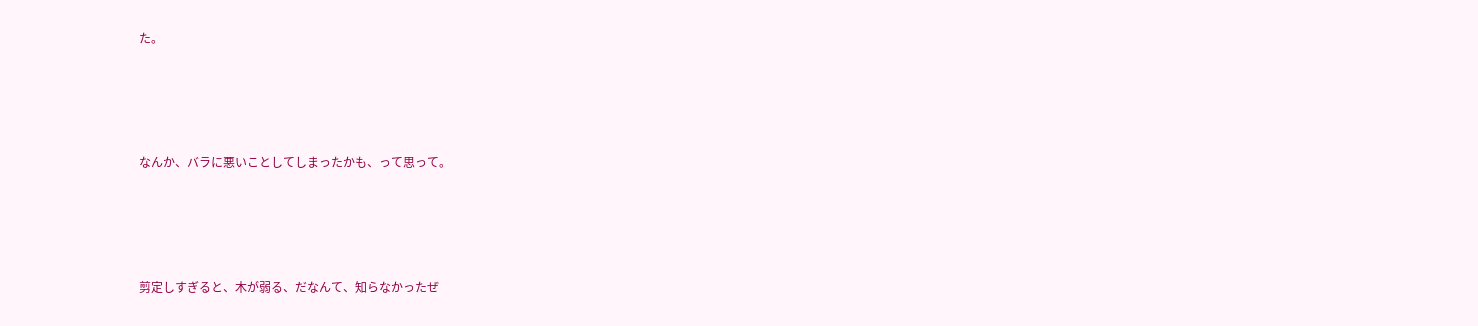た。





なんか、バラに悪いことしてしまったかも、って思って。





剪定しすぎると、木が弱る、だなんて、知らなかったぜ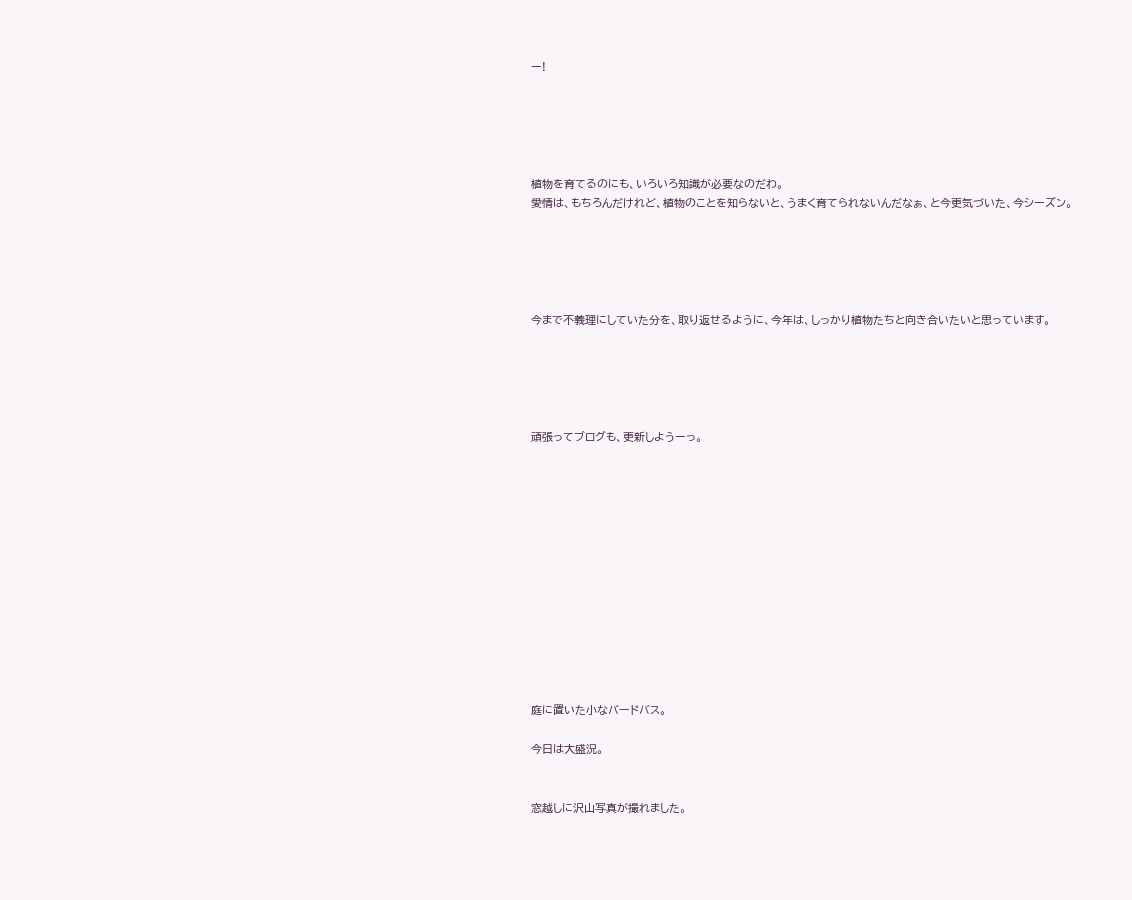ー!





植物を育てるのにも、いろいろ知識が必要なのだわ。
愛情は、もちろんだけれど、植物のことを知らないと、うまく育てられないんだなぁ、と今更気づいた、今シーズン。





今まで不義理にしていた分を、取り返せるように、今年は、しっかり植物たちと向き合いたいと思っています。





頑張ってブログも、更新しようーっ。













庭に置いた小なバードバス。

今日は大盛況。


窓越しに沢山写真が撮れました。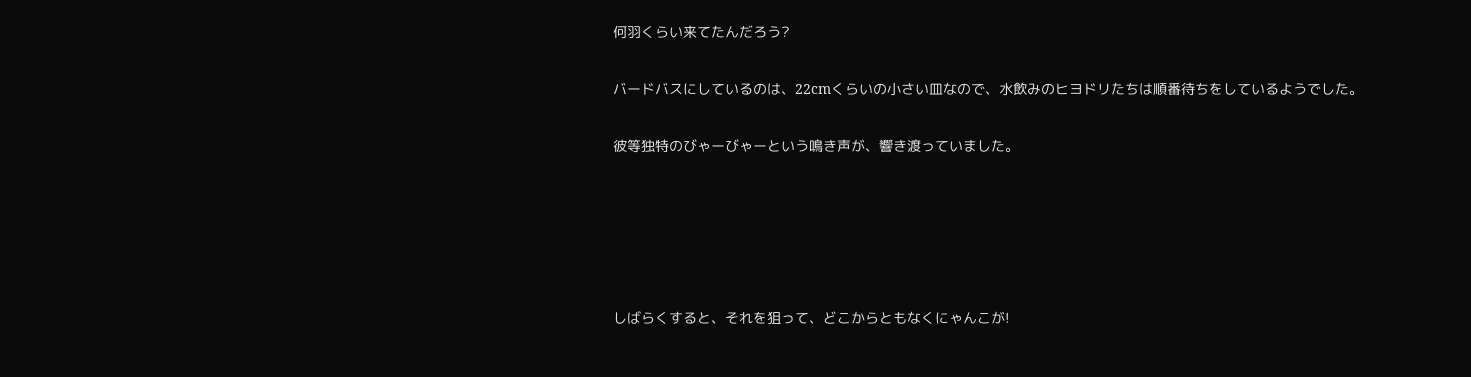何羽くらい来てたんだろう?

バードバスにしているのは、22cmくらいの小さい皿なので、水飲みのヒヨドリたちは順番待ちをしているようでした。

彼等独特のびゃーびゃーという鳴き声が、響き渡っていました。





しばらくすると、それを狙って、どこからともなくにゃんこが!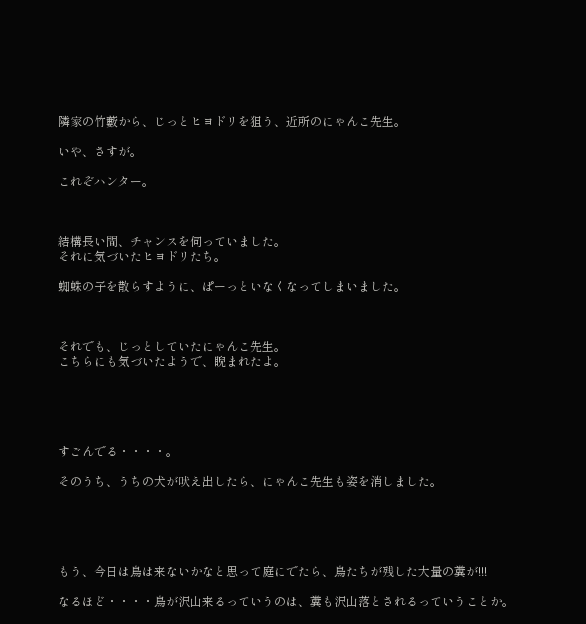隣家の竹藪から、じっとヒヨドリを狙う、近所のにゃんこ先生。

いや、さすが。

これぞハンター。



結構長い間、チャンスを伺っていました。
それに気づいたヒヨドリたち。

蜘蛛の子を散らすように、ぱーっといなくなってしまいました。



それでも、じっとしていたにゃんこ先生。
こちらにも気づいたようで、睨まれたよ。





すごんでる・・・・。

そのうち、うちの犬が吠え出したら、にゃんこ先生も姿を消しました。





もう、今日は鳥は来ないかなと思って庭にでたら、鳥たちが残した大量の糞が!!!

なるほど・・・・鳥が沢山来るっていうのは、糞も沢山落とされるっていうことか。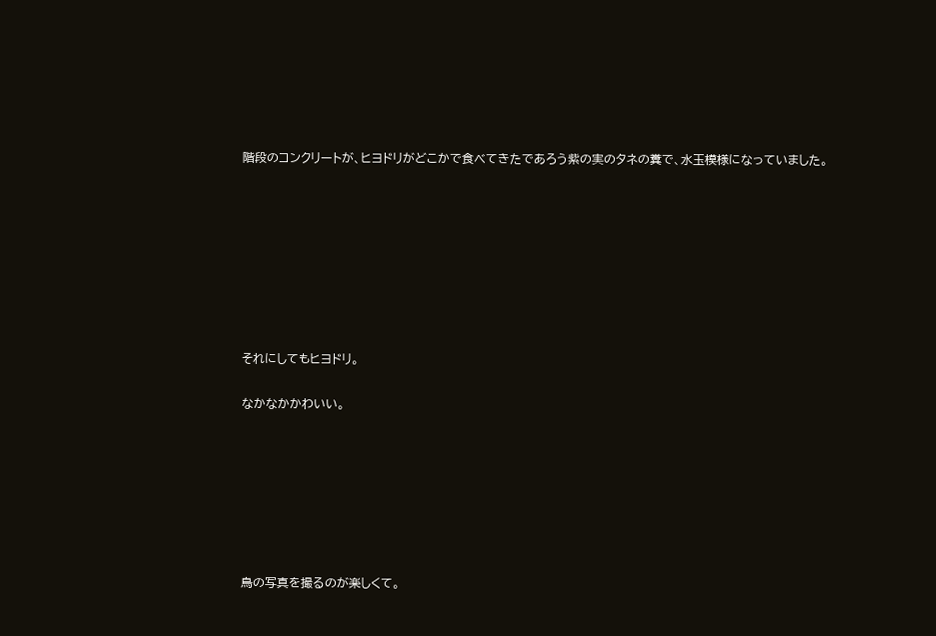階段のコンクリートが、ヒヨドリがどこかで食べてきたであろう紫の実のタネの糞で、水玉模様になっていました。








それにしてもヒヨドリ。

なかなかかわいい。







鳥の写真を撮るのが楽しくて。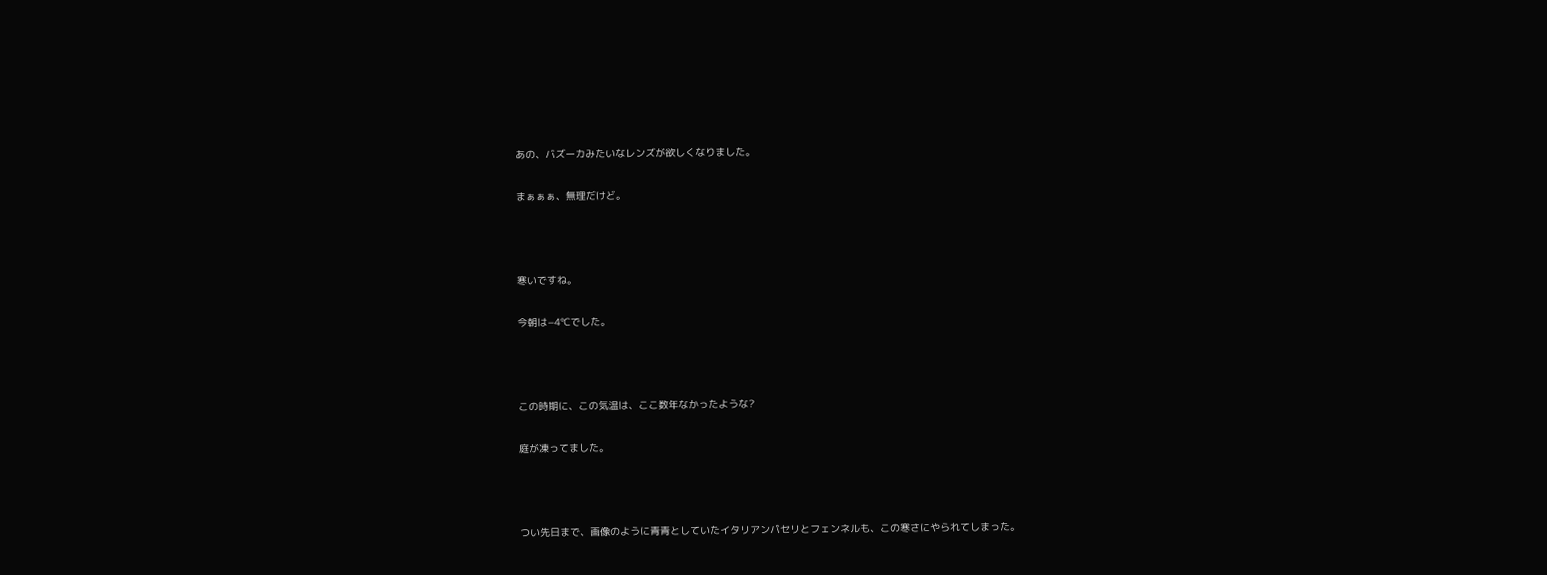あの、バズーカみたいなレンズが欲しくなりました。

まぁぁぁ、無理だけど。



寒いですね。

今朝は−4℃でした。



この時期に、この気温は、ここ数年なかったような?

庭が凍ってました。



つい先日まで、画像のように青青としていたイタリアンパセリとフェンネルも、この寒さにやられてしまった。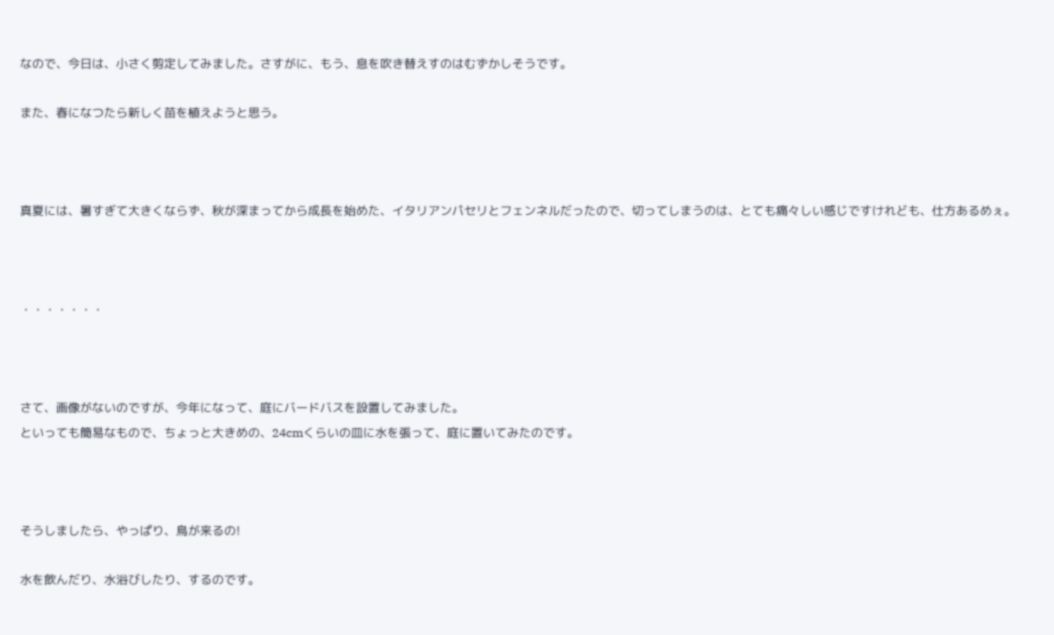なので、今日は、小さく剪定してみました。さすがに、もう、息を吹き替えすのはむずかしそうです。

また、春になつたら新しく苗を植えようと思う。



真夏には、暑すぎて大きくならず、秋が深まってから成長を始めた、イタリアンパセリとフェンネルだったので、切ってしまうのは、とても痛々しい感じですけれども、仕方あるめぇ。



・・・・・・・



さて、画像がないのですが、今年になって、庭にバードバスを設置してみました。
といっても簡易なもので、ちょっと大きめの、24cmくらいの皿に水を張って、庭に置いてみたのです。



そうしましたら、やっぱり、鳥が来るの!

水を飲んだり、水浴びしたり、するのです。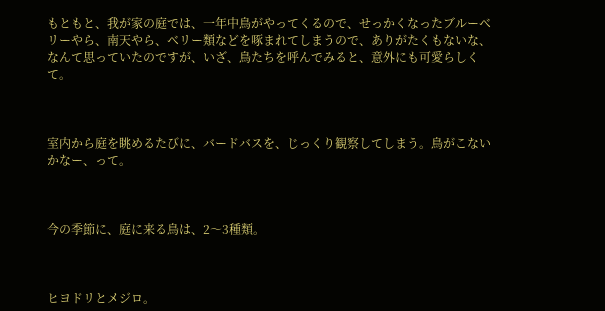もともと、我が家の庭では、一年中鳥がやってくるので、せっかくなったブルーベリーやら、南天やら、ベリー類などを啄まれてしまうので、ありがたくもないな、なんて思っていたのですが、いざ、鳥たちを呼んでみると、意外にも可愛らしくて。



室内から庭を眺めるたびに、バードバスを、じっくり観察してしまう。鳥がこないかなー、って。



今の季節に、庭に来る鳥は、2〜3種類。



ヒヨドリとメジロ。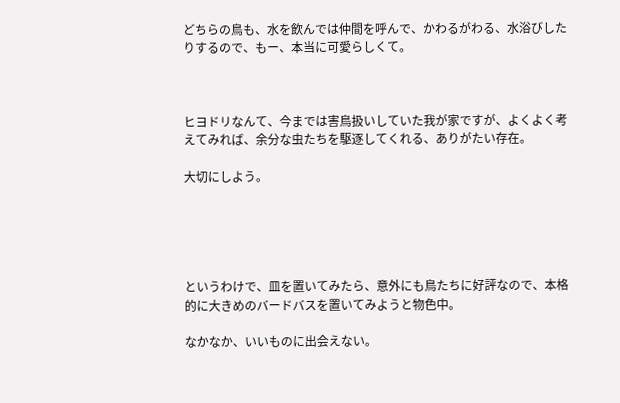どちらの鳥も、水を飲んでは仲間を呼んで、かわるがわる、水浴びしたりするので、もー、本当に可愛らしくて。



ヒヨドリなんて、今までは害鳥扱いしていた我が家ですが、よくよく考えてみれば、余分な虫たちを駆逐してくれる、ありがたい存在。

大切にしよう。





というわけで、皿を置いてみたら、意外にも鳥たちに好評なので、本格的に大きめのバードバスを置いてみようと物色中。

なかなか、いいものに出会えない。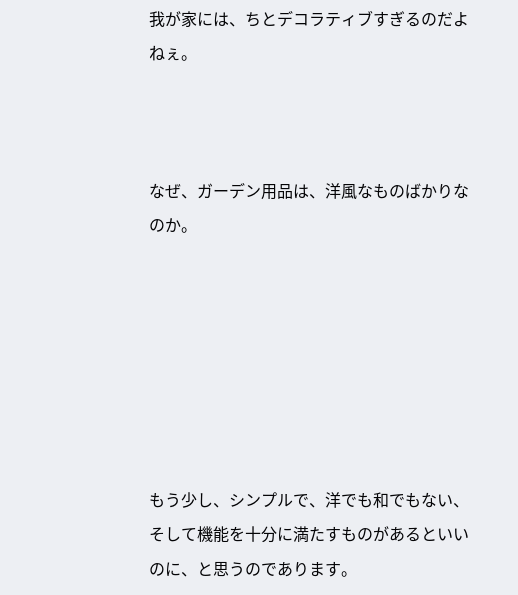我が家には、ちとデコラティブすぎるのだよねぇ。



なぜ、ガーデン用品は、洋風なものばかりなのか。







もう少し、シンプルで、洋でも和でもない、そして機能を十分に満たすものがあるといいのに、と思うのであります。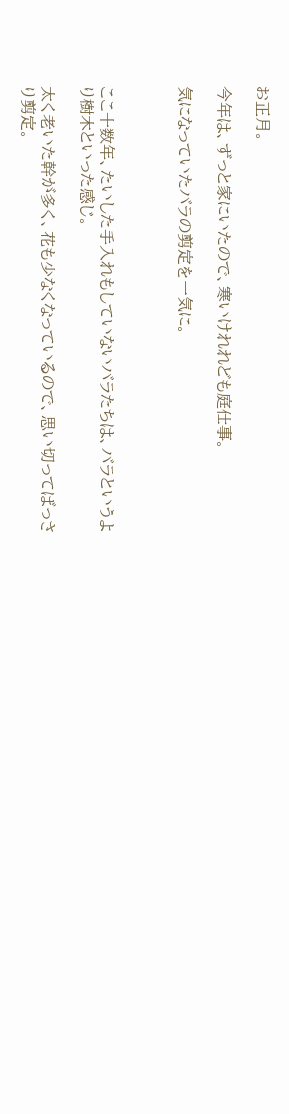お正月。

今年は、ずっと家にいたので、寒いけれれども庭仕事。

気になっていたバラの剪定を一気に。



ここ十数年、たいした手入れもしていないバラたちは、バラというより樹木といった感じ。

太く老いた幹が多く、花も少なくなっているので、思い切ってばっさり剪定。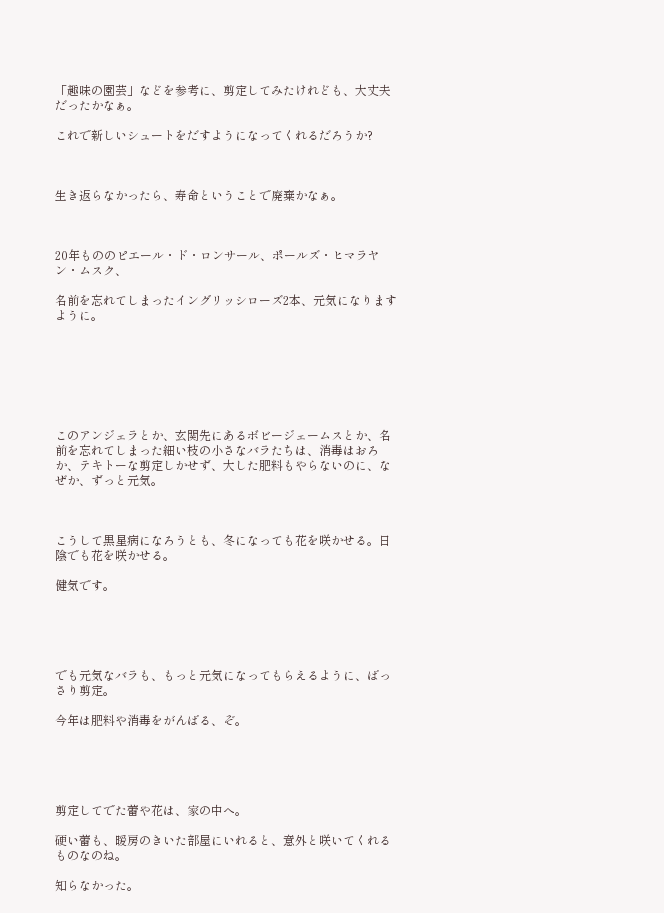「趣味の園芸」などを参考に、剪定してみたけれども、大丈夫だったかなぁ。

これで新しいシュートをだすようになってくれるだろうか?



生き返らなかったら、寿命ということで廃棄かなぁ。



20年もののピエール・ド・ロンサール、ポールズ・ヒマラヤン・ムスク、

名前を忘れてしまったイングリッシローズ2本、元気になりますように。







このアンジェラとか、玄関先にあるボビージェームスとか、名前を忘れてしまった細い枝の小さなバラたちは、消毒はおろか、テキトーな剪定しかせず、大した肥料もやらないのに、なぜか、ずっと元気。



こうして黒星病になろうとも、冬になっても花を咲かせる。日陰でも花を咲かせる。

健気です。





でも元気なバラも、もっと元気になってもらえるように、ばっさり剪定。

今年は肥料や消毒をがんばる、ぞ。





剪定してでた蕾や花は、家の中へ。

硬い蕾も、暖房のきいた部屋にいれると、意外と咲いてくれるものなのね。

知らなかった。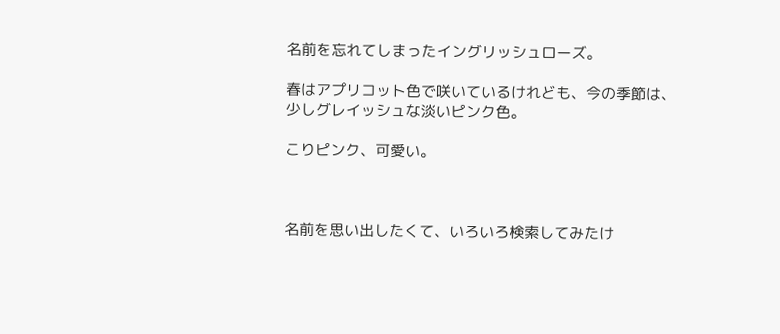名前を忘れてしまったイングリッシュローズ。

春はアプリコット色で咲いているけれども、今の季節は、少しグレイッシュな淡いピンク色。

こりピンク、可愛い。



名前を思い出したくて、いろいろ検索してみたけ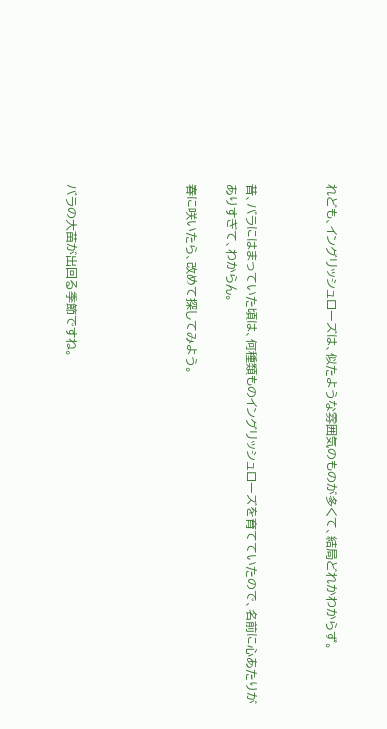れども、イングリッシュローズは、似たような雰囲気のものが多くて、結局どれかわからず。



昔、バラにはまっていた頃は、何種類ものイングリッシュローズを育てていたので、名前に心あたりがありすぎて、わからん。

春に咲いたら、改めて探してみよう。





バラの大苗が出回る季節ですね。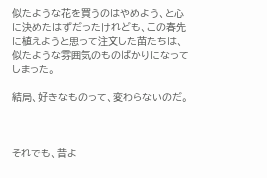似たような花を買うのはやめよう、と心に決めたはずだったけれども、この春先に植えようと思って注文した苗たちは、似たような雰囲気のものばかりになってしまった。

結局、好きなものって、変わらないのだ。



それでも、昔よ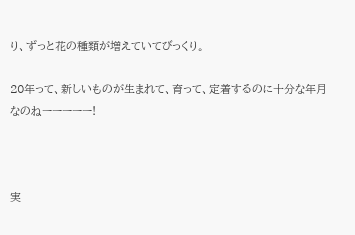り、ずっと花の種類が増えていてびっくり。

20年って、新しいものが生まれて、育って、定着するのに十分な年月なのねーーーーー!



実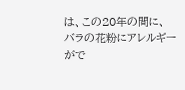は、この20年の間に、バラの花粉にアレルギーがで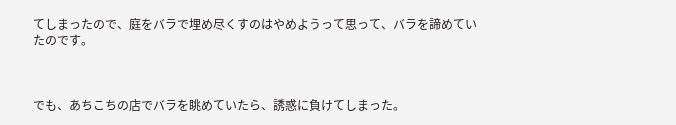てしまったので、庭をバラで埋め尽くすのはやめようって思って、バラを諦めていたのです。



でも、あちこちの店でバラを眺めていたら、誘惑に負けてしまった。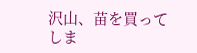沢山、苗を買ってしま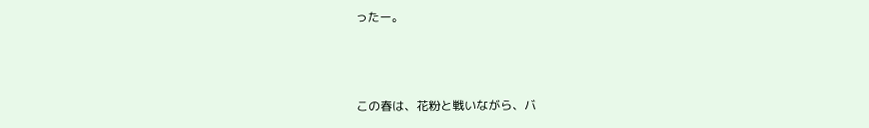ったー。



この春は、花粉と戦いながら、バ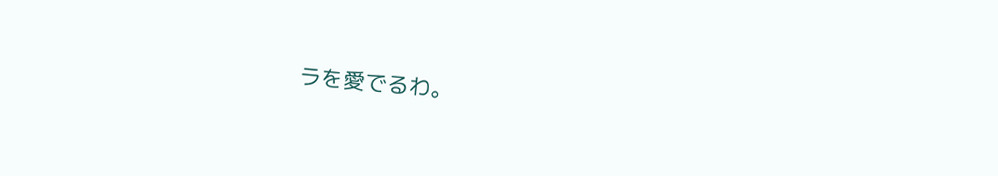ラを愛でるわ。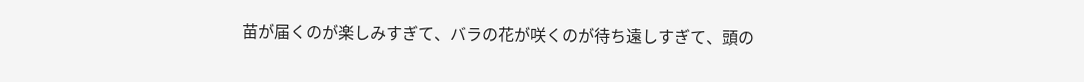苗が届くのが楽しみすぎて、バラの花が咲くのが待ち遠しすぎて、頭の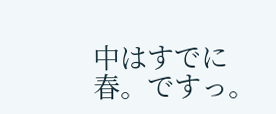中はすでに春。ですっ。